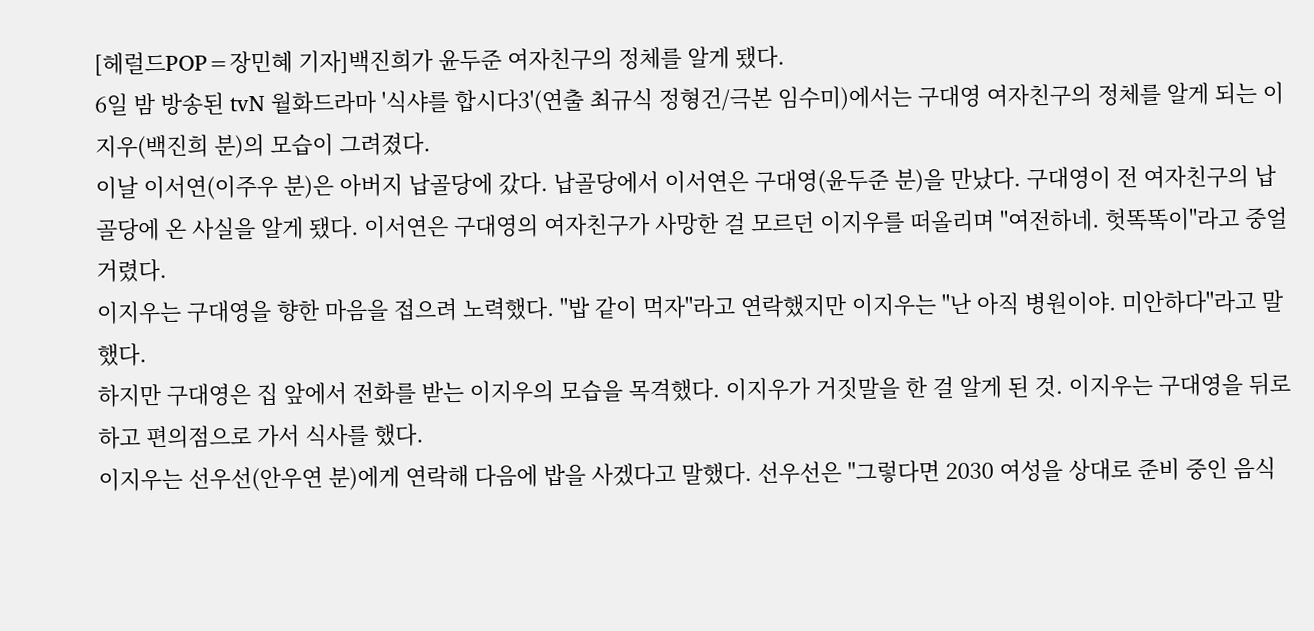[헤럴드POP=장민혜 기자]백진희가 윤두준 여자친구의 정체를 알게 됐다.
6일 밤 방송된 tvN 월화드라마 '식샤를 합시다3'(연출 최규식 정형건/극본 임수미)에서는 구대영 여자친구의 정체를 알게 되는 이지우(백진희 분)의 모습이 그려졌다.
이날 이서연(이주우 분)은 아버지 납골당에 갔다. 납골당에서 이서연은 구대영(윤두준 분)을 만났다. 구대영이 전 여자친구의 납골당에 온 사실을 알게 됐다. 이서연은 구대영의 여자친구가 사망한 걸 모르던 이지우를 떠올리며 "여전하네. 헛똑똑이"라고 중얼거렸다.
이지우는 구대영을 향한 마음을 접으려 노력했다. "밥 같이 먹자"라고 연락했지만 이지우는 "난 아직 병원이야. 미안하다"라고 말했다.
하지만 구대영은 집 앞에서 전화를 받는 이지우의 모습을 목격했다. 이지우가 거짓말을 한 걸 알게 된 것. 이지우는 구대영을 뒤로하고 편의점으로 가서 식사를 했다.
이지우는 선우선(안우연 분)에게 연락해 다음에 밥을 사겠다고 말했다. 선우선은 "그렇다면 2030 여성을 상대로 준비 중인 음식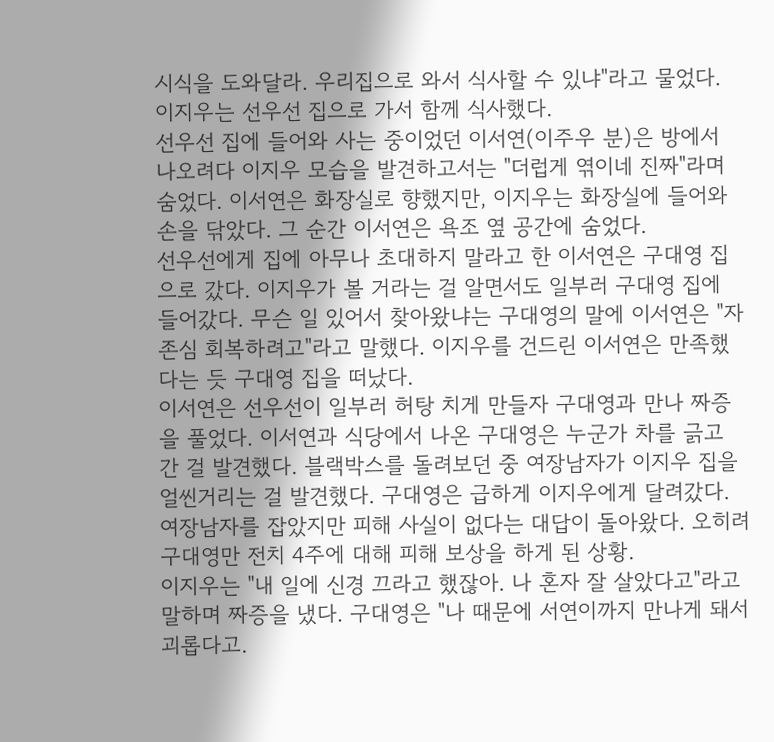시식을 도와달라. 우리집으로 와서 식사할 수 있냐"라고 물었다. 이지우는 선우선 집으로 가서 함께 식사했다.
선우선 집에 들어와 사는 중이었던 이서연(이주우 분)은 방에서 나오려다 이지우 모습을 발견하고서는 "더럽게 엮이네 진짜"라며 숨었다. 이서연은 화장실로 향했지만, 이지우는 화장실에 들어와 손을 닦았다. 그 순간 이서연은 욕조 옆 공간에 숨었다.
선우선에게 집에 아무나 초대하지 말라고 한 이서연은 구대영 집으로 갔다. 이지우가 볼 거라는 걸 알면서도 일부러 구대영 집에 들어갔다. 무슨 일 있어서 찾아왔냐는 구대영의 말에 이서연은 "자존심 회복하려고"라고 말했다. 이지우를 건드린 이서연은 만족했다는 듯 구대영 집을 떠났다.
이서연은 선우선이 일부러 허탕 치게 만들자 구대영과 만나 짜증을 풀었다. 이서연과 식당에서 나온 구대영은 누군가 차를 긁고 간 걸 발견했다. 블랙박스를 돌려보던 중 여장남자가 이지우 집을 얼씬거리는 걸 발견했다. 구대영은 급하게 이지우에게 달려갔다. 여장남자를 잡았지만 피해 사실이 없다는 대답이 돌아왔다. 오히려 구대영만 전치 4주에 대해 피해 보상을 하게 된 상황.
이지우는 "내 일에 신경 끄라고 했잖아. 나 혼자 잘 살았다고"라고 말하며 짜증을 냈다. 구대영은 "나 때문에 서연이까지 만나게 돼서 괴롭다고.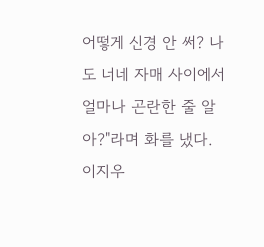어떻게 신경 안 써? 나도 너네 자매 사이에서 얼마나 곤란한 줄 알아?"라며 화를 냈다. 이지우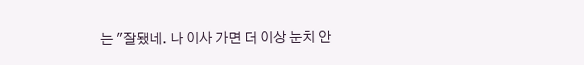는 "잘됐네. 나 이사 가면 더 이상 눈치 안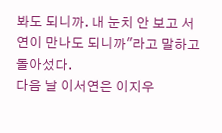봐도 되니까. 내 눈치 안 보고 서연이 만나도 되니까"라고 말하고 돌아섰다.
다음 날 이서연은 이지우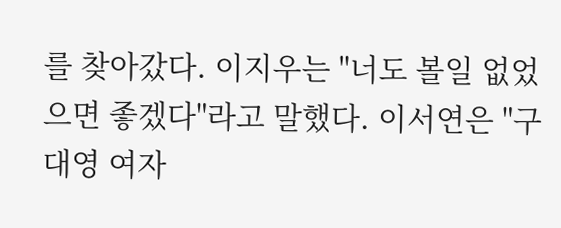를 찾아갔다. 이지우는 "너도 볼일 없었으면 좋겠다"라고 말했다. 이서연은 "구대영 여자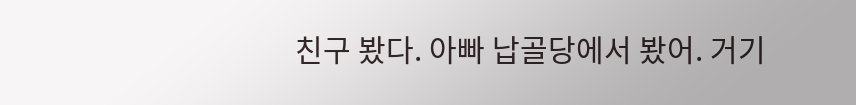친구 봤다. 아빠 납골당에서 봤어. 거기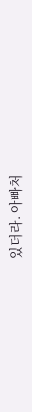있더라. 아빠처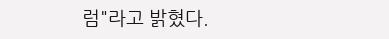럼"라고 밝혔다.